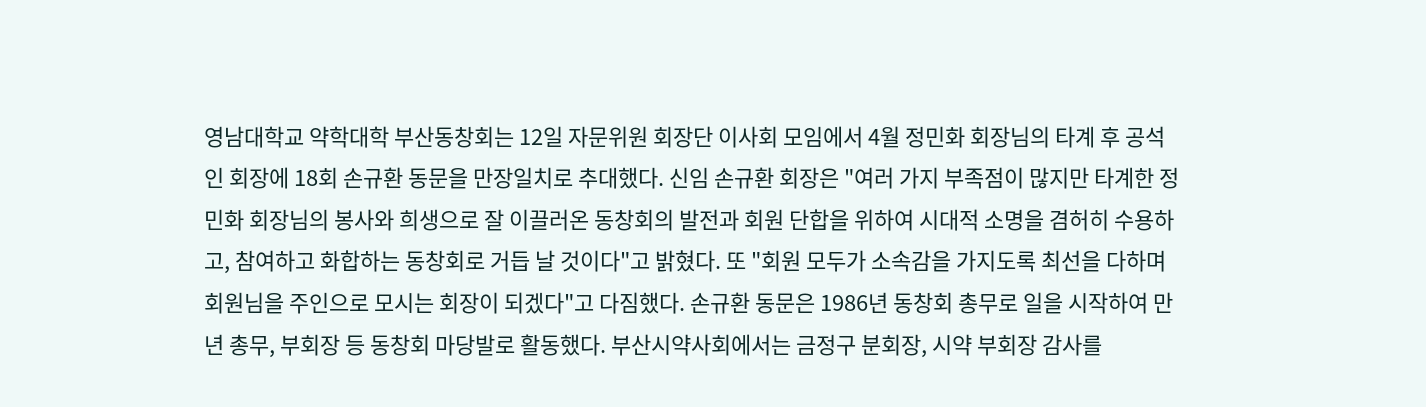영남대학교 약학대학 부산동창회는 12일 자문위원 회장단 이사회 모임에서 4월 정민화 회장님의 타계 후 공석인 회장에 18회 손규환 동문을 만장일치로 추대했다. 신임 손규환 회장은 "여러 가지 부족점이 많지만 타계한 정민화 회장님의 봉사와 희생으로 잘 이끌러온 동창회의 발전과 회원 단합을 위하여 시대적 소명을 겸허히 수용하고, 참여하고 화합하는 동창회로 거듭 날 것이다"고 밝혔다. 또 "회원 모두가 소속감을 가지도록 최선을 다하며 회원님을 주인으로 모시는 회장이 되겠다"고 다짐했다. 손규환 동문은 1986년 동창회 총무로 일을 시작하여 만년 총무, 부회장 등 동창회 마당발로 활동했다. 부산시약사회에서는 금정구 분회장, 시약 부회장 감사를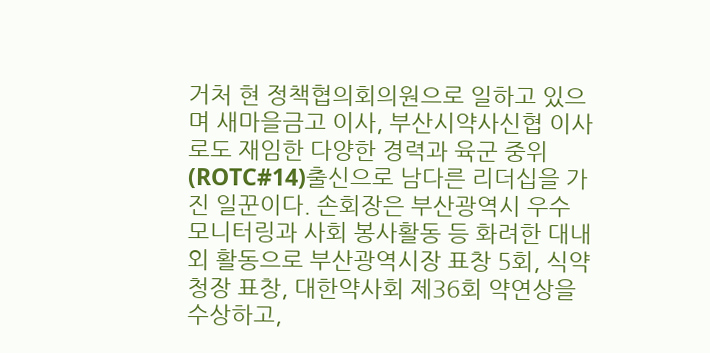거처 현 정책협의회의원으로 일하고 있으며 새마을금고 이사, 부산시약사신협 이사로도 재임한 다양한 경력과 육군 중위(ROTC#14)출신으로 남다른 리더십을 가진 일꾼이다. 손회장은 부산광역시 우수 모니터링과 사회 봉사활동 등 화려한 대내외 활동으로 부산광역시장 표창 5회, 식약청장 표창, 대한약사회 제36회 약연상을 수상하고,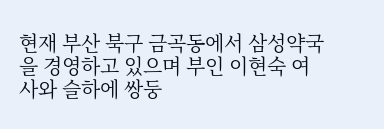현재 부산 북구 금곡동에서 삼성약국을 경영하고 있으며 부인 이현숙 여사와 슬하에 쌍둥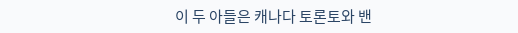이 두 아들은 캐나다 토론토와 밴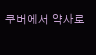쿠버에서 약사로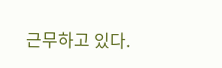근무하고 있다.